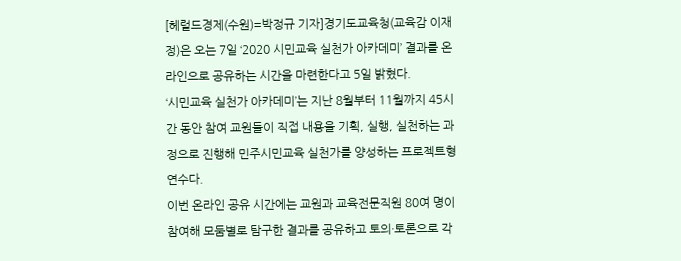[헤럴드경제(수원)=박정규 기자]경기도교육청(교육감 이재정)은 오는 7일 ‘2020 시민교육 실천가 아카데미’ 결과를 온라인으로 공유하는 시간을 마련한다고 5일 밝혔다.
‘시민교육 실천가 아카데미’는 지난 8월부터 11월까지 45시간 동안 참여 교원들이 직접 내용을 기획, 실행, 실천하는 과정으로 진행해 민주시민교육 실천가를 양성하는 프로젝트형 연수다.
이번 온라인 공유 시간에는 교원과 교육전문직원 80여 명이 참여해 모둠별로 탐구한 결과를 공유하고 토의·토론으로 각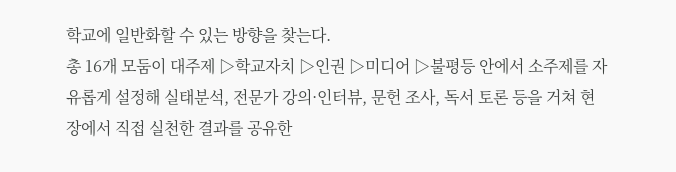학교에 일반화할 수 있는 방향을 찾는다.
총 16개 모둠이 대주제 ▷학교자치 ▷인권 ▷미디어 ▷불평등 안에서 소주제를 자유롭게 설정해 실태분석, 전문가 강의·인터뷰, 문헌 조사, 독서 토론 등을 거쳐 현장에서 직접 실천한 결과를 공유한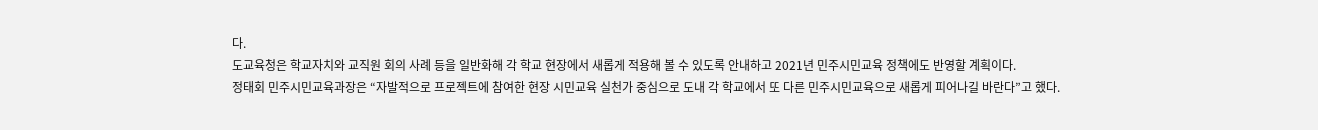다.
도교육청은 학교자치와 교직원 회의 사례 등을 일반화해 각 학교 현장에서 새롭게 적용해 볼 수 있도록 안내하고 2021년 민주시민교육 정책에도 반영할 계획이다.
정태회 민주시민교육과장은 “자발적으로 프로젝트에 참여한 현장 시민교육 실천가 중심으로 도내 각 학교에서 또 다른 민주시민교육으로 새롭게 피어나길 바란다”고 했다.